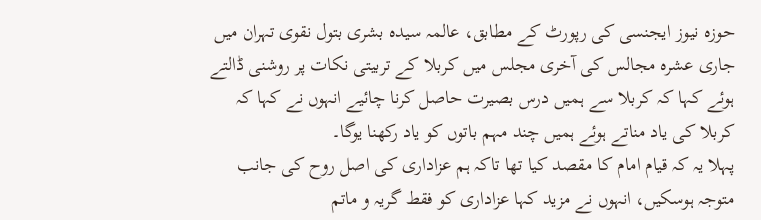حوزہ نیوز ایجنسی کی رپورٹ کے مطابق، عالمہ سیدہ بشری بتول نقوی تہران میں جاری عشرہ مجالس کی آخری مجلس میں کربلا کے تربیتی نکات پر روشنی ڈالتے ہوئے کہا کہ کربلا سے ہمیں درس بصیرت حاصل کرنا چائیے انہوں نے کہا کہ کربلا کی یاد مناتے ہوئے ہمیں چند مہم باتوں کو یاد رکھنا یوگا۔
پہلا یہ کہ قیام امام کا مقصد کیا تھا تاکہ ہم عزاداری کی اصل روح کی جانب متوجہ ہوسکیں، انہوں نے مزید کہا عزاداری کو فقط گریہ و ماتم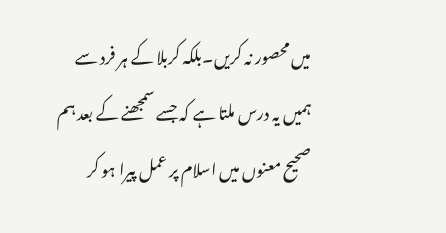میں محصور نہ کریں۔بلکہ کربلا کے ہر فرد سے ہمیں یہ درس ملتا ہے کہ جسے سمجھنے کے بعد ہم صحیح معنوں میں اسلام پر عمل پیرا ہو کر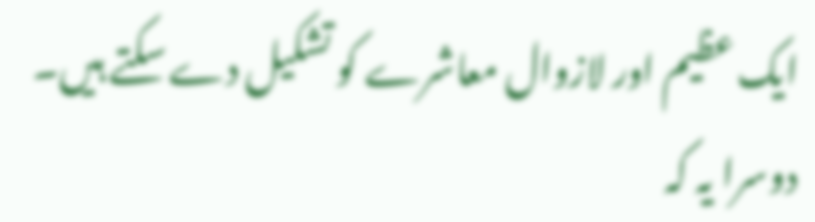ایک عظیم اور لازوال معاشرے کو تشکیل دے سکتے ہیں۔
دوسرا یہ کہ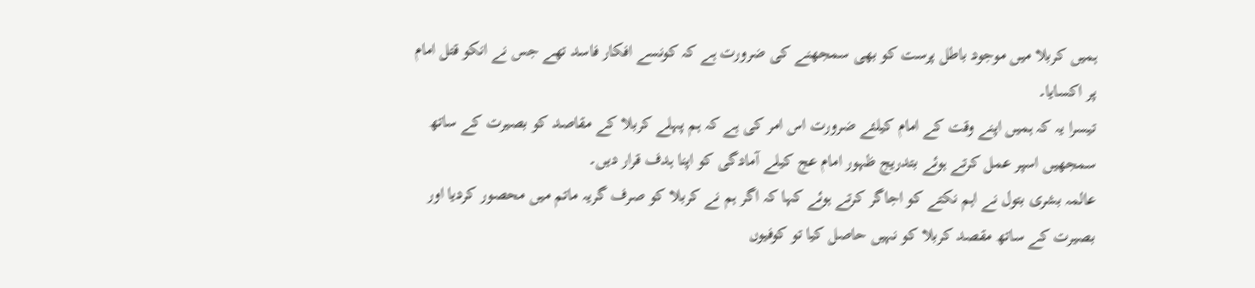ہمیں کربلا میں موجود باطل پرست کو بھی سمجھنے کی ضرورت ہے کہ کونسے افکار فاسد تھے جس نے انکو قتل امام پر اکسایا۔
تیسرا یہ کہ ہمیں اپنے وقت کے امام کیلئے ضرورت اس امر کی ہے کہ ہم پہلے کربلا کے مقاصد کو بصیرت کے ساتھ سمجھیں اسپر عمل کرتے ہوئے بتدریج ظہور امام عج کیلے آمادگی کو اپنا ہدف قرار دیں۔
عالمہ بشری بتول نے اہم نکتے کو اجاگر کرتے ہوئے کہا کہ اگر ہم نے کربلا کو صرف گریہ ماتم میں محصور کردیا اور بصیرت کے ساتھ مقصد کربلا کو نہیں حاصل کیا تو کوفیوں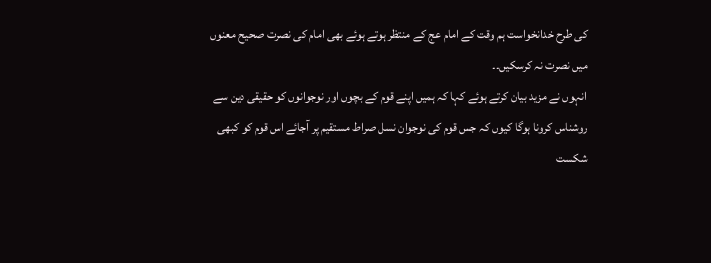کی طرح خدانخواست ہم وقت کے امام عج کے منتظر ہوتے ہوئے بھی امام کی نصرت صحیح معنوں میں نصرت نہ کرسکیں۔۔
انہوں نے مزید بیان کرتے ہوئے کہا کہ ہمیں اپنے قوم کے بچوں اور نوجوانوں کو حقیقی دین سے روشناس کرونا ہوگا کیوں کہ جس قوم کی نوجوان نسل صراط مستقیم پر آجائے اس قوم کو کبھی شکست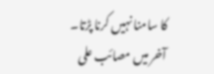کا سامنا نہیں کرنا پڑتا۔
آخر میں مصائب علی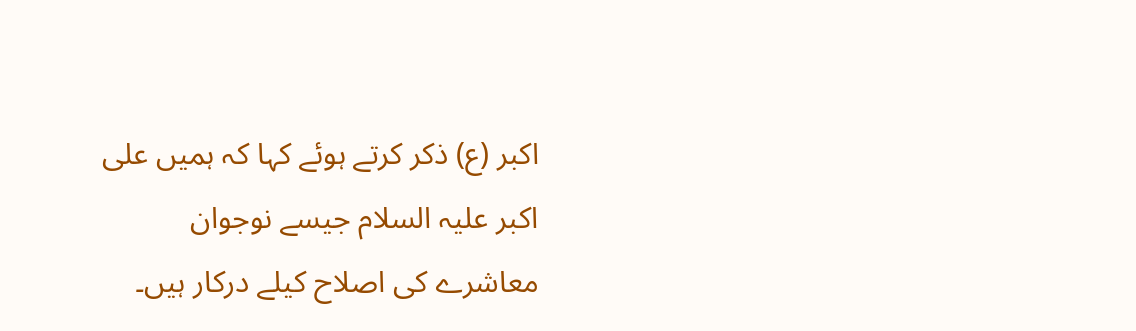اکبر (ع) ذکر کرتے ہوئے کہا کہ ہمیں علی اکبر علیہ السلام جیسے نوجوان معاشرے کی اصلاح کیلے درکار ہیں۔